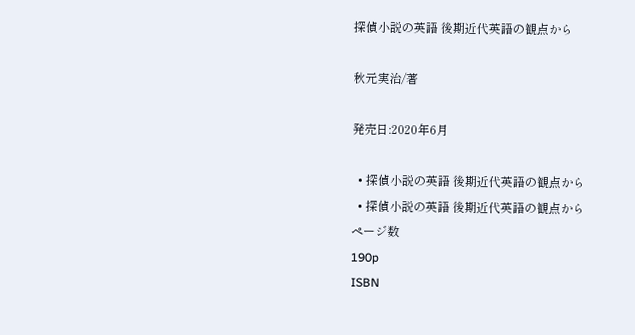探偵小説の英語 後期近代英語の観点から

秋元実治/著

発売日:2020年6月

  • 探偵小説の英語 後期近代英語の観点から
  • 探偵小説の英語 後期近代英語の観点から
ページ数
190p
ISBN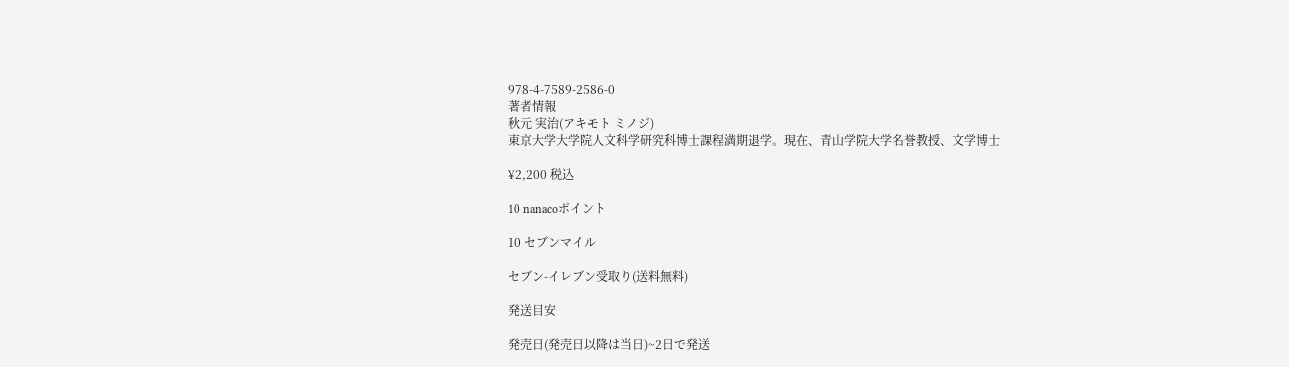978-4-7589-2586-0
著者情報
秋元 実治(アキモト ミノジ)
東京大学大学院人文科学研究科博士課程満期退学。現在、青山学院大学名誉教授、文学博士

¥2,200 税込

10 nanacoポイント

10 セブンマイル

セブン-イレブン受取り(送料無料)

発送目安

発売日(発売日以降は当日)~2日で発送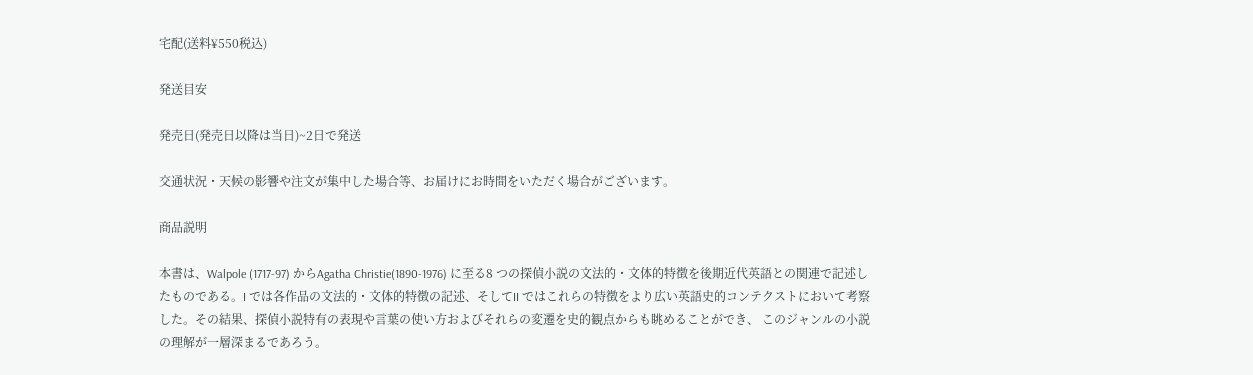宅配(送料¥550税込)

発送目安

発売日(発売日以降は当日)~2日で発送

交通状況・天候の影響や注文が集中した場合等、お届けにお時間をいただく場合がございます。

商品説明

本書は、Walpole (1717-97) からAgatha Christie(1890-1976) に至る8 つの探偵小説の文法的・文体的特徴を後期近代英語との関連で記述したものである。I では各作品の文法的・文体的特徴の記述、そしてII ではこれらの特徴をより広い英語史的コンテクストにおいて考察した。その結果、探偵小説特有の表現や言葉の使い方およびそれらの変遷を史的観点からも眺めることができ、 このジャンルの小説の理解が一層深まるであろう。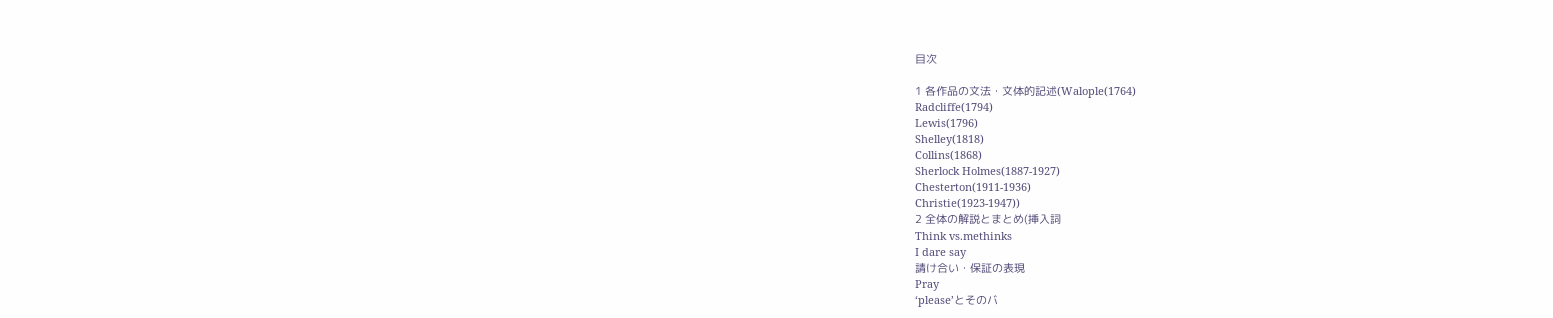目次

1 各作品の文法・文体的記述(Walople(1764)
Radcliffe(1794)
Lewis(1796)
Shelley(1818)
Collins(1868)
Sherlock Holmes(1887‐1927)
Chesterton(1911‐1936)
Christie(1923‐1947))
2 全体の解説とまとめ(挿入詞
Think vs.methinks
I dare say
請け合い・保証の表現
Pray
‘please’とそのバ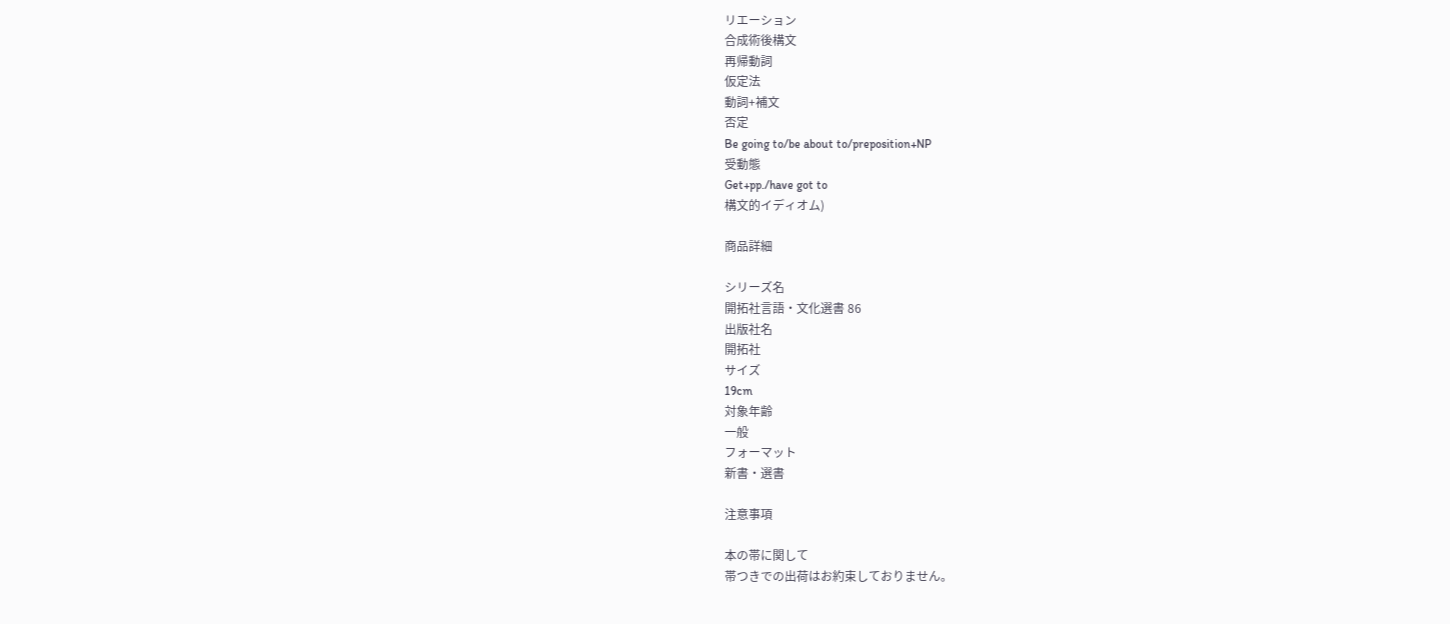リエーション
合成術後構文
再帰動詞
仮定法
動詞+補文
否定
Be going to/be about to/preposition+NP
受動態
Get+pp./have got to
構文的イディオム)

商品詳細

シリーズ名
開拓社言語・文化選書 86
出版社名
開拓社
サイズ
19cm
対象年齢
一般
フォーマット
新書・選書

注意事項

本の帯に関して
帯つきでの出荷はお約束しておりません。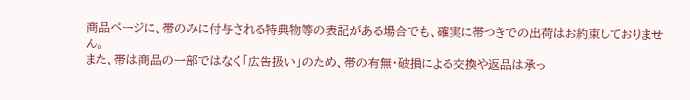商品ページに、帯のみに付与される特典物等の表記がある場合でも、確実に帯つきでの出荷はお約束しておりません。
また、帯は商品の一部ではなく「広告扱い」のため、帯の有無・破損による交換や返品は承っ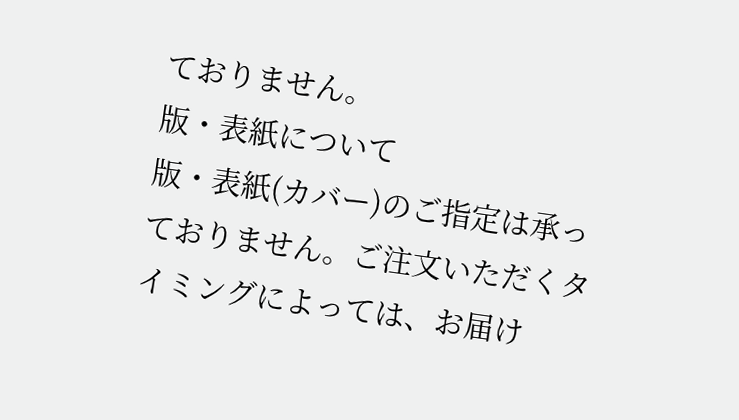ておりません。
版・表紙について
版・表紙(カバー)のご指定は承っておりません。ご注文いただくタイミングによっては、お届け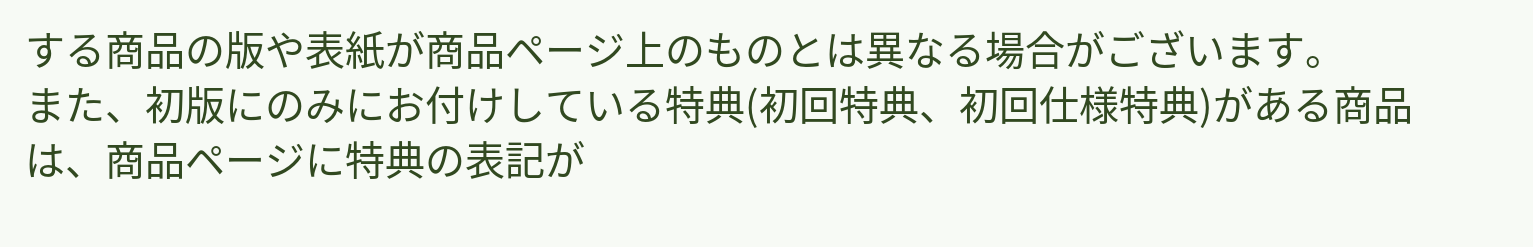する商品の版や表紙が商品ページ上のものとは異なる場合がございます。
また、初版にのみにお付けしている特典(初回特典、初回仕様特典)がある商品は、商品ページに特典の表記が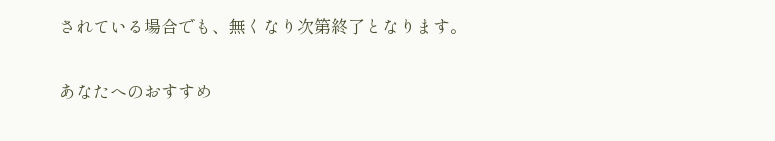されている場合でも、無くなり次第終了となります。

あなたへのおすすめ